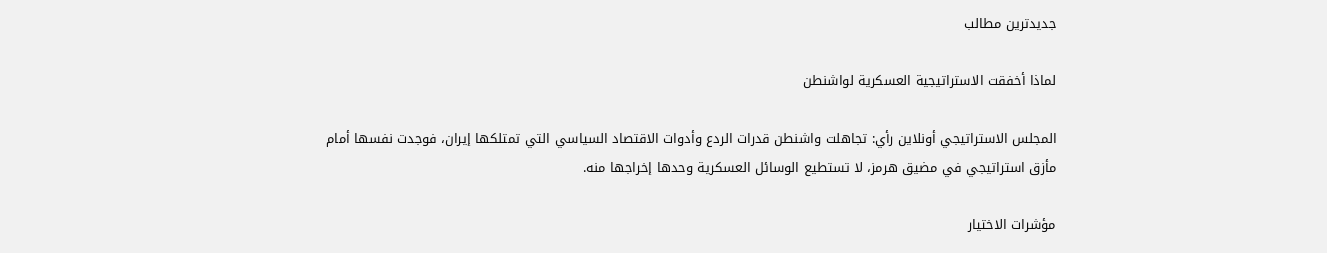جدیدترین مطالب

لماذا أخفقت الاستراتيجية العسكرية لواشنطن

المجلس الاستراتيجي أونلاين رأي: تجاهلت واشنطن قدرات الردع وأدوات الاقتصاد السياسي التي تمتلكها إيران، فوجدت نفسها أمام مأزق استراتيجي في مضيق هرمز، لا تستطيع الوسائل العسكرية وحدها إخراجها منه.

مؤشرات الاختيار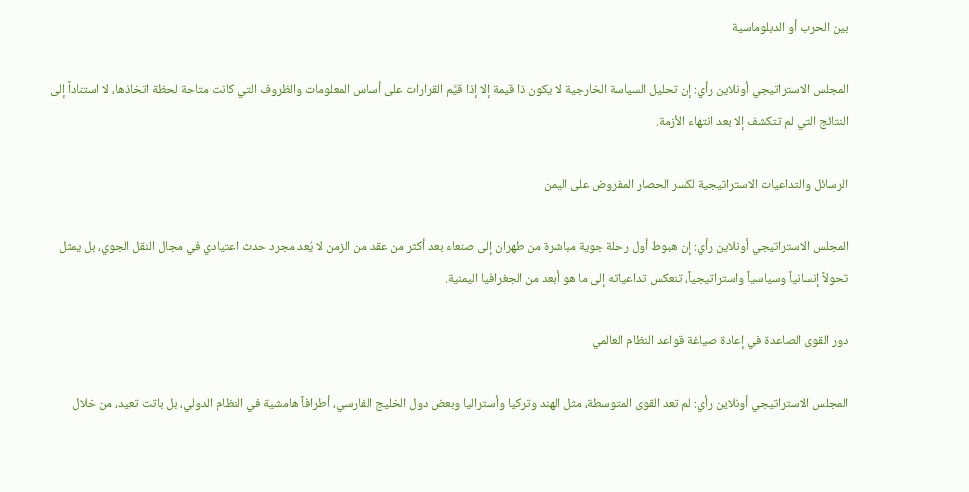بين الحرب أو الدبلوماسية

المجلس الاستراتيجي أونلاين رأي: إن تحليل السياسة الخارجية لا يكون ذا قيمة إلا إذا قيَّم القرارات على أساس المعلومات والظروف التي كانت متاحة لحظة اتخاذها، لا استناداً إلى النتائج التي لم تتكشف إلا بعد انتهاء الأزمة.

الرسائل والتداعيات الاستراتيجية لكسر الحصار المفروض على اليمن

المجلس الاستراتيجي أونلاين رأي: إن هبوط أول رحلة جوية مباشرة من طهران إلى صنعاء بعد أكثر من عقد من الزمن لا يُعد مجرد حدث اعتيادي في مجال النقل الجوي، بل يمثل تحولاً إنسانياً وسياسياً واستراتيجياً، تنعكس تداعياته إلى ما هو أبعد من الجغرافيا اليمنية.

دور القوى الصاعدة في إعادة صياغة قواعد النظام العالمي

المجلس الاستراتيجي أونلاين رأي: لم تعد القوى المتوسطة، مثل الهند وتركيا وأستراليا وبعض دول الخليج الفارسي، أطرافاً هامشية في النظام الدولي، بل باتت تعيد، من خلال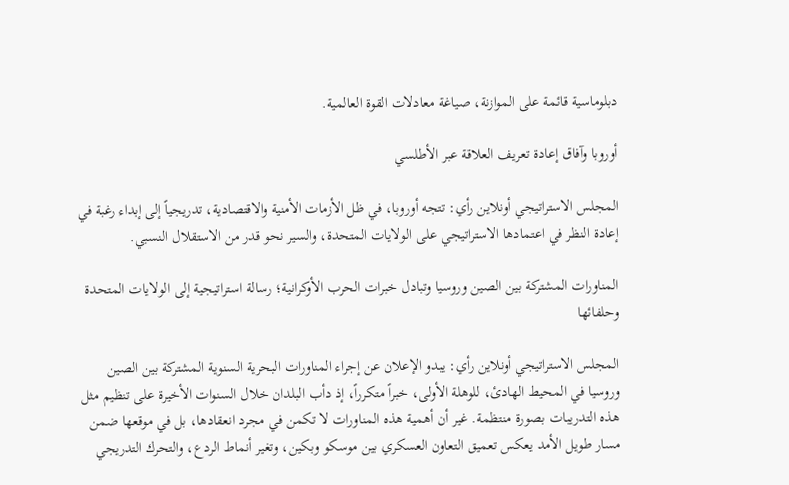دبلوماسية قائمة على الموازنة، صياغة معادلات القوة العالمية.

أوروبا وآفاق إعادة تعريف العلاقة عبر الأطلسي

المجلس الاستراتيجي أونلاين رأي: تتجه أوروبا، في ظل الأزمات الأمنية والاقتصادية، تدريجياً إلى إبداء رغبة في إعادة النظر في اعتمادها الاستراتيجي على الولايات المتحدة، والسير نحو قدر من الاستقلال النسبي.

المناورات المشتركة بين الصين وروسيا وتبادل خبرات الحرب الأوكرانية؛ رسالة استراتيجية إلى الولايات المتحدة وحلفائها

المجلس الاستراتيجي أونلاين رأي: يبدو الإعلان عن إجراء المناورات البحرية السنوية المشتركة بين الصين وروسيا في المحيط الهادئ، للوهلة الأولى، خبراً متكرراً، إذ دأب البلدان خلال السنوات الأخيرة على تنظيم مثل هذه التدريبات بصورة منتظمة. غير أن أهمية هذه المناورات لا تكمن في مجرد انعقادها، بل في موقعها ضمن مسار طويل الأمد يعكس تعميق التعاون العسكري بين موسكو وبكين، وتغير أنماط الردع، والتحرك التدريجي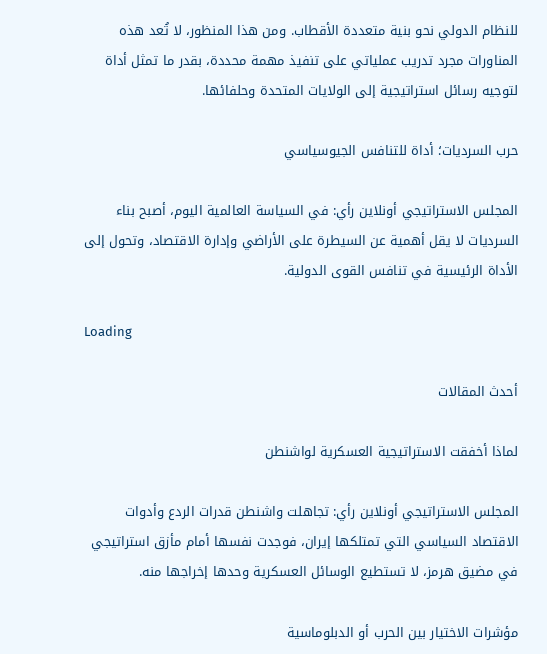للنظام الدولي نحو بنية متعددة الأقطاب. ومن هذا المنظور، لا تُعد هذه المناورات مجرد تدريب عملياتي على تنفيذ مهمة محددة، بقدر ما تمثل أداة لتوجيه رسائل استراتيجية إلى الولايات المتحدة وحلفائها.

حرب السرديات؛ أداة للتنافس الجيوسياسي

المجلس الاستراتيجي أونلاين رأي: في السياسة العالمية اليوم، أصبح بناء السرديات لا يقل أهمية عن السيطرة على الأراضي وإدارة الاقتصاد، وتحول إلى الأداة الرئيسية في تنافس القوى الدولية.

Loading

أحدث المقالات

لماذا أخفقت الاستراتيجية العسكرية لواشنطن

المجلس الاستراتيجي أونلاين رأي: تجاهلت واشنطن قدرات الردع وأدوات الاقتصاد السياسي التي تمتلكها إيران، فوجدت نفسها أمام مأزق استراتيجي في مضيق هرمز، لا تستطيع الوسائل العسكرية وحدها إخراجها منه.

مؤشرات الاختيار بين الحرب أو الدبلوماسية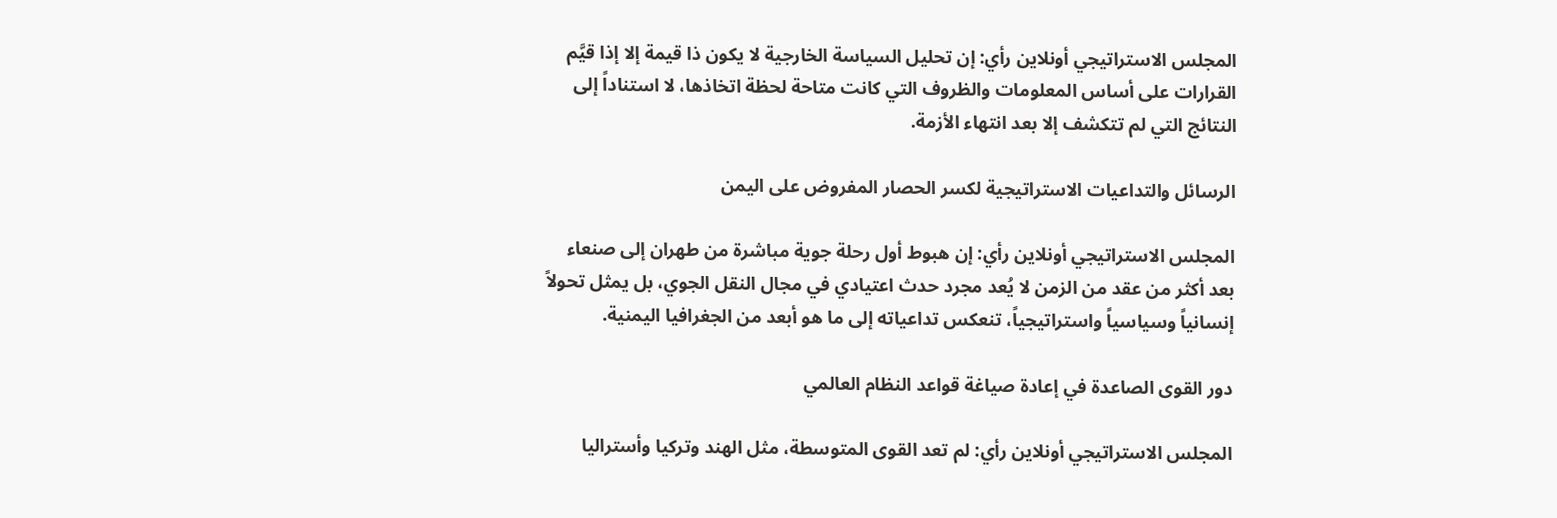المجلس الاستراتيجي أونلاين رأي: إن تحليل السياسة الخارجية لا يكون ذا قيمة إلا إذا قيَّم القرارات على أساس المعلومات والظروف التي كانت متاحة لحظة اتخاذها، لا استناداً إلى النتائج التي لم تتكشف إلا بعد انتهاء الأزمة.

الرسائل والتداعيات الاستراتيجية لكسر الحصار المفروض على اليمن

المجلس الاستراتيجي أونلاين رأي: إن هبوط أول رحلة جوية مباشرة من طهران إلى صنعاء بعد أكثر من عقد من الزمن لا يُعد مجرد حدث اعتيادي في مجال النقل الجوي، بل يمثل تحولاً إنسانياً وسياسياً واستراتيجياً، تنعكس تداعياته إلى ما هو أبعد من الجغرافيا اليمنية.

دور القوى الصاعدة في إعادة صياغة قواعد النظام العالمي

المجلس الاستراتيجي أونلاين رأي: لم تعد القوى المتوسطة، مثل الهند وتركيا وأستراليا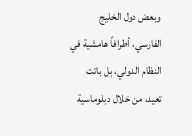وبعض دول الخليج الفارسي، أطرافاً هامشية في النظام الدولي، بل باتت تعيد، من خلال دبلوماسية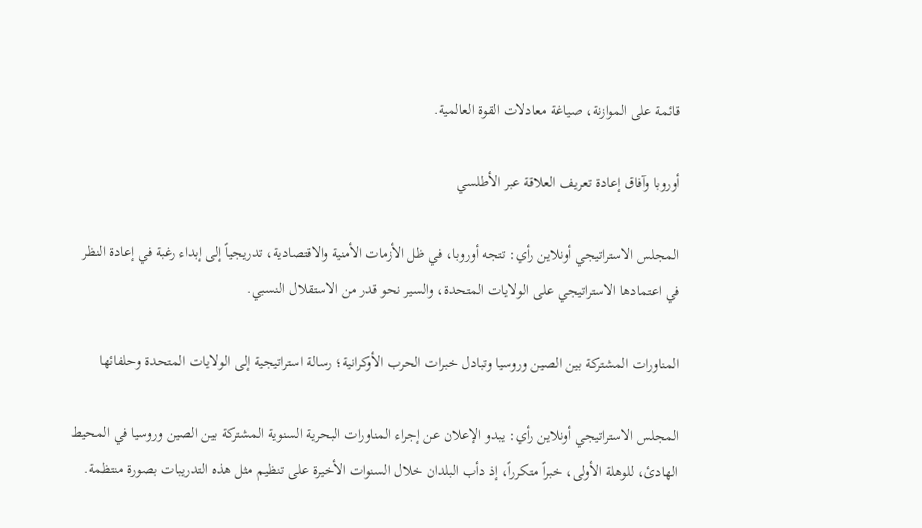قائمة على الموازنة، صياغة معادلات القوة العالمية.

أوروبا وآفاق إعادة تعريف العلاقة عبر الأطلسي

المجلس الاستراتيجي أونلاين رأي: تتجه أوروبا، في ظل الأزمات الأمنية والاقتصادية، تدريجياً إلى إبداء رغبة في إعادة النظر في اعتمادها الاستراتيجي على الولايات المتحدة، والسير نحو قدر من الاستقلال النسبي.

المناورات المشتركة بين الصين وروسيا وتبادل خبرات الحرب الأوكرانية؛ رسالة استراتيجية إلى الولايات المتحدة وحلفائها

المجلس الاستراتيجي أونلاين رأي: يبدو الإعلان عن إجراء المناورات البحرية السنوية المشتركة بين الصين وروسيا في المحيط الهادئ، للوهلة الأولى، خبراً متكرراً، إذ دأب البلدان خلال السنوات الأخيرة على تنظيم مثل هذه التدريبات بصورة منتظمة.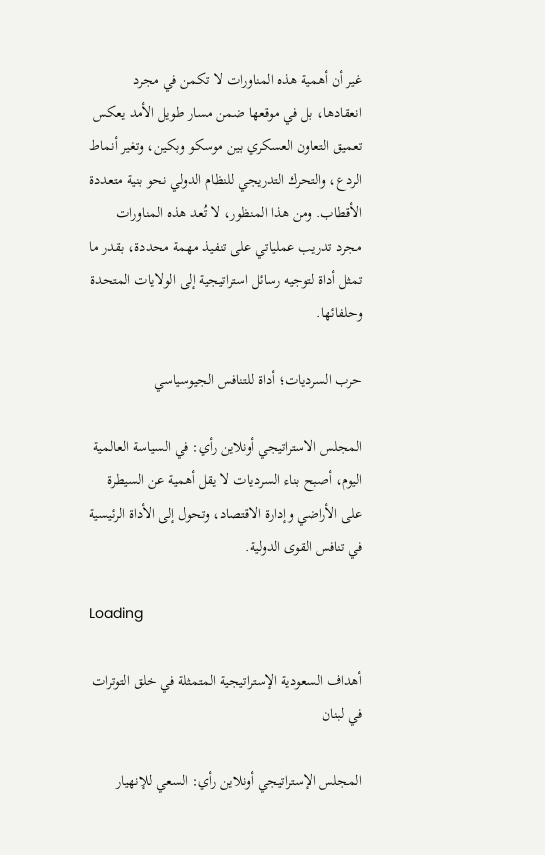غير أن أهمية هذه المناورات لا تكمن في مجرد انعقادها، بل في موقعها ضمن مسار طويل الأمد يعكس تعميق التعاون العسكري بين موسكو وبكين، وتغير أنماط الردع، والتحرك التدريجي للنظام الدولي نحو بنية متعددة الأقطاب. ومن هذا المنظور، لا تُعد هذه المناورات مجرد تدريب عملياتي على تنفيذ مهمة محددة، بقدر ما تمثل أداة لتوجيه رسائل استراتيجية إلى الولايات المتحدة وحلفائها.

حرب السرديات؛ أداة للتنافس الجيوسياسي

المجلس الاستراتيجي أونلاين رأي: في السياسة العالمية اليوم، أصبح بناء السرديات لا يقل أهمية عن السيطرة على الأراضي وإدارة الاقتصاد، وتحول إلى الأداة الرئيسية في تنافس القوى الدولية.

Loading

أهداف السعودیة الإستراتیجیة المتمثلة في خلق التوترات في لبنان

المجلس الإستراتیجي أونلاین رأي: السعي للإنهیار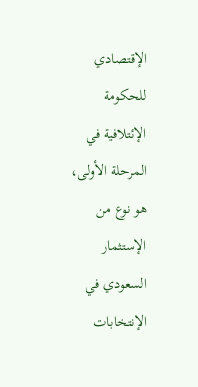الإقتصادي للحکومة الإئتلافیة في المرحلة الأولی، هو نوع من الإستثمار السعودي في الإنتخابات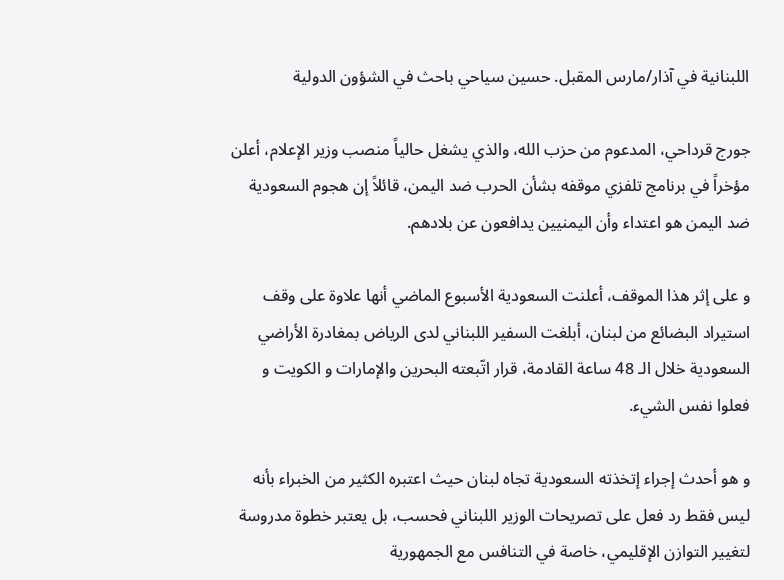اللبنانیة في آذار/مارس المقبل. حسین سیاحي باحث في الشؤون الدولیة

جورج قرداحي، المدعوم من حزب الله، والذي یشغل حالياً منصب وزیر الإعلام، أعلن مؤخراً في برنامج تلفزي موقفه بشأن الحرب ضد الیمن، قائلاً إن هجوم السعودیة ضد الیمن هو اعتداء وأن الیمنیین یدافعون عن بلادهم.

و على إثر هذا الموقف، أعلنت السعودیة الأسبوع الماضي أنها علاوة على وقف استیراد البضائع من لبنان، أبلغت السفیر اللبناني لدی الریاض بمغادرة الأراضي السعودیة خلال الـ 48 ساعة القادمة، قرار اتّبعته البحرین والإمارات و الکویت و فعلوا نفس الشيء.

و هو أحدث إجراء إتخذته السعودية تجاه لبنان حيث اعتبره الکثیر من الخبراء بأنه لیس فقط رد فعل علی تصریحات الوزیر اللبناني فحسب، بل یعتبر خطوة مدروسة لتغییر التوازن الإقلیمي، خاصة في التنافس مع الجمهوریة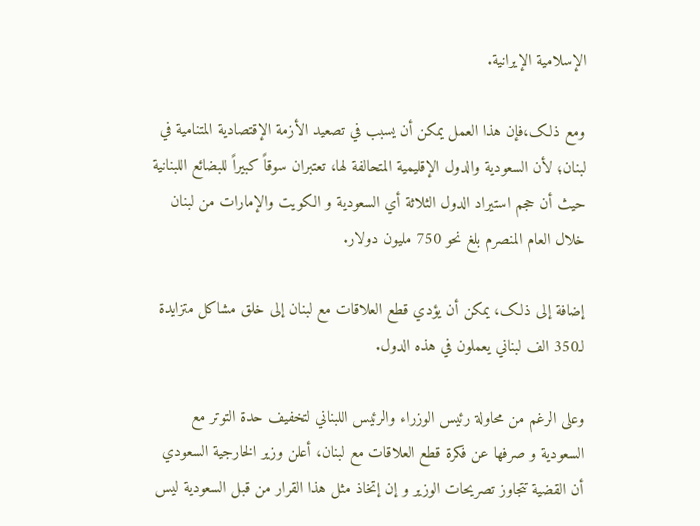الإسلامیة الإیرانیة.

ومع ذلک،فإن هذا العمل یمکن أن يسبب في تصعيد الأزمة الإقتصادیة المتنامیة في لبنان؛ لأن السعودیة والدول الإقلیمیة المتحالفة لها، تعتبران سوقاً کبیراً للبضائع اللبنانیة حیث أن حجم استیراد الدول الثلاثة أي السعودیة و الکویت والإمارات من لبنان خلال العام المنصرم بلغ نحو 750 ملیون دولار.

إضافة إلی ذلک، یمکن أن یؤدي قطع العلاقات مع لبنان إلی خلق مشاکل متزایدة لـ350 الف لبناني یعملون في هذه الدول.

وعلی الرغم من محاولة رئیس الوزراء والرئیس اللبناني لتخفیف حدة التوتر مع السعودیة و صرفها عن فكرة قطع العلاقات مع لبنان، أعلن وزیر الخارجیة السعودي أن القضیة تتجاوز تصریحات الوزیر و إن إتخاذ مثل هذا القرار من قبل السعودیة لیس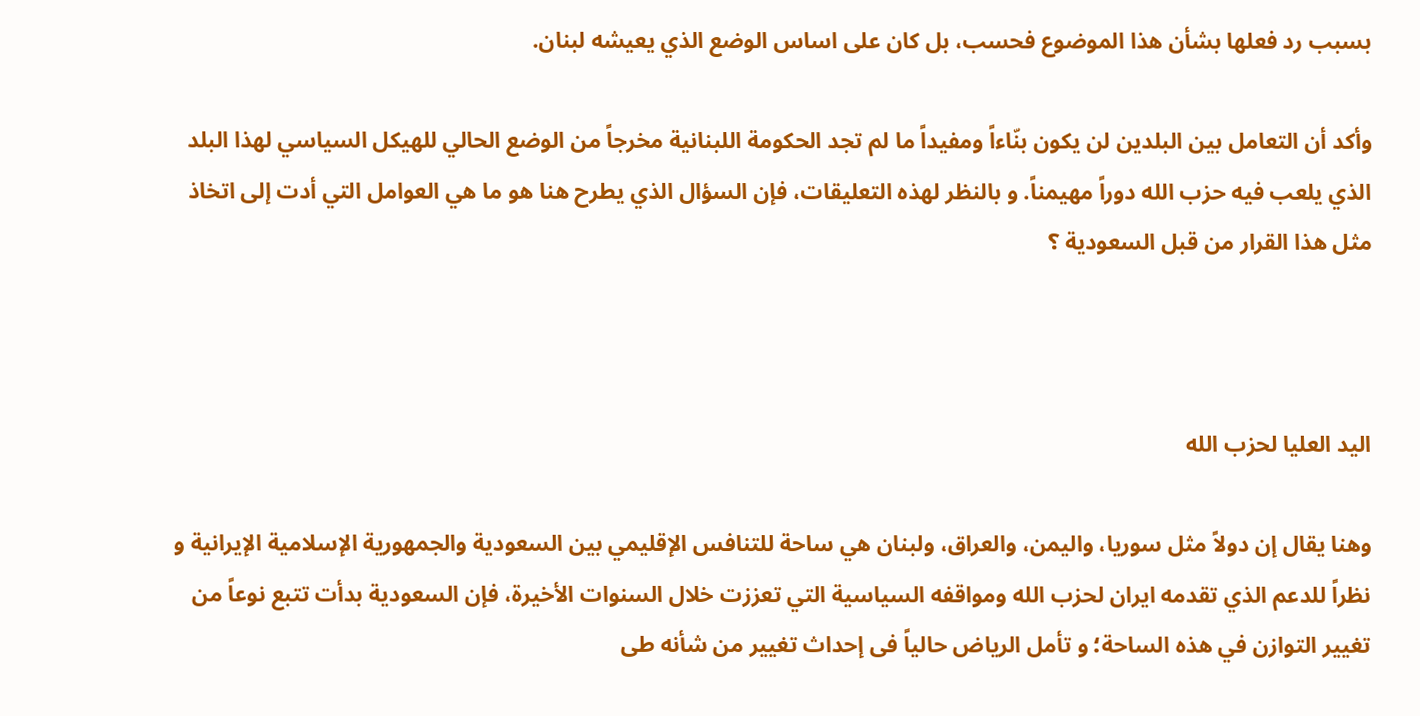بسبب رد فعلها بشأن هذا الموضوع فحسب، بل کان علی اساس الوضع الذي يعيشه لبنان.

وأکد أن التعامل بین البلدین لن یکون بنّاءاً ومفیداً ما لم تجد الحکومة اللبنانیة مخرجاً من الوضع الحالي للهیکل السیاسي لهذا البلد الذي يلعب فیه حزب الله دوراً مهیمناً. و بالنظر لهذه التعلیقات، فإن السؤال الذي یطرح هنا هو ما هي العوامل التي أدت إلی اتخاذ مثل هذا القرار من قبل السعودیة ؟



الید العلیا لحزب الله

وهنا یقال إن دولاً مثل سوریا، والیمن، والعراق، ولبنان هي ساحة للتنافس الإقلیمي بین السعودیة والجمهوریة الإسلامیة الإیرانیة و نظراً للدعم الذي تقدمه ایران لحزب الله ومواقفه السیاسیة التي تعززت خلال السنوات الأخیرة، فإن السعودیة بدأت تتبع نوعاً من تغییر التوازن في هذه الساحة؛ و تأمل الریاض حالياً فی إحداث تغییر من شأنه طی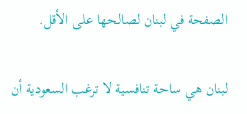الصفحة في لبنان لصالحها علی الأقل.

لبنان هي ساحة تنافسیة لا ترغب السعودیة أن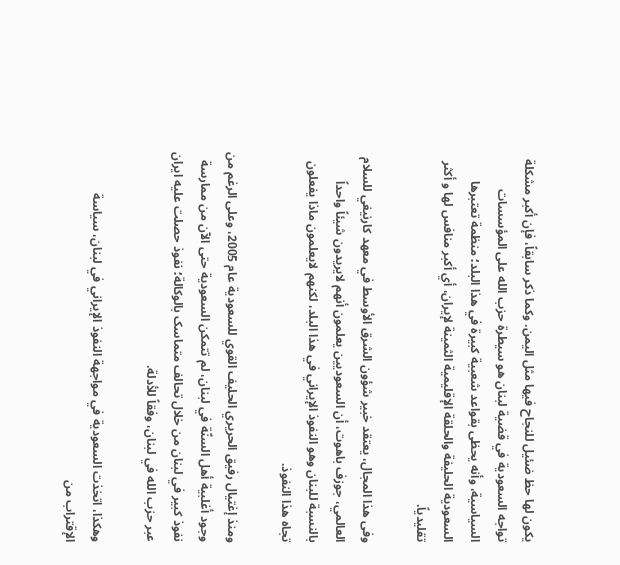يکون لها حظ ضئیل للنجاح فیها مثل الیمن. وکما ذکر سابقاً، فإن أکبر مشکلة تواجه السعودیة في قضیة لبنان هو سیطرة حزب الله علی المؤسسات السیاسیة، وأنه يحظی بقواعد شعبیة كبيرة في هذا البلد؛ منظمة تعتبرها السعودیة الحلیفة والحلقة الإقلیمیة الثمینة لإیران، أي أکبر منافس لها و أکثر تقلیدیاً.

وفی هذا المجال، یعتقد خبیر شؤون الشرق الأوسط في معهد کارنیغي للسلام العالمي، جوزف باهوت، أن السعودیین یعلمون أنهم لایریدون شیئاً واحداً بالنسبة للبنان وهو النفوذ الإیراني في هذا البلد، لکنهم لایعلمون ماذا یفعلون تجاه هذا النفوذ.

ومنذ إغتیال رفیق الحریري الحلیف القوي للسعودیة عام 2005، وعلی الرغم من وجود أغلبیة أهل السنّة في لبنان، لم تتمکن السعودیة حتی الآن من ممارسة نفوذ کبیر في لبنان من خلال تحالف متماسک بالوکالة؛ نفوذ حصلت علیه ایران عبر حزب الله في لبنان، وفقاً للأدلة.

وهکذا، اتخذت السعودیة في مواجهة النفوذ الإیراني في لبنان، سیاسة الإقتراب من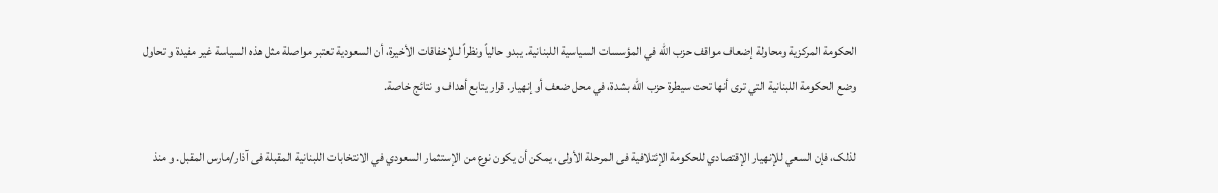الحکومة المرکزیة ومحاولة إضعاف مواقف حزب الله في المؤسسات السیاسیة اللبنانیة. یبدو حالياً ونظراً لـلإخفاقات الأخیرة، أن السعودیة تعتبر مواصلة مثل هذه السیاسة غير مفیدة و تحاول وضع الحکومة اللبنانیة التي تری أنها تحت سیطرة حزب الله بشدة، في محل ضعف أو إنهیار. قرار يتابع أهداف و نتائج خاصة.

لذلک، فإن السعي للإنهیار الإقتصادي للحکومة الإئتلافیة فی المرحلة الأولی، یمکن أن یکون نوع من الإستثمار السعودي في الانتخابات اللبنانیة المقبلة فی آذار/مارس المقبل. و منذ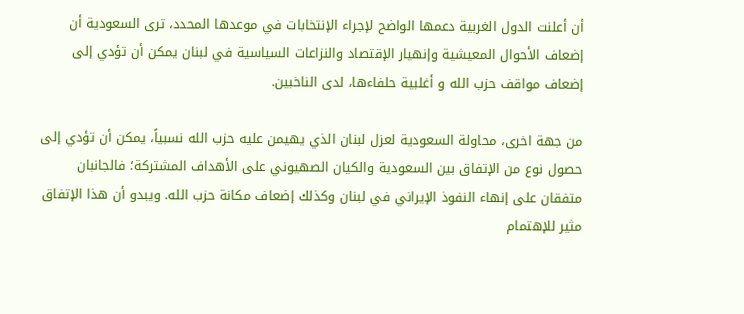أن أعلنت الدول الغربیة دعمها الواضح لإجراء الإنتخابات في موعدها المحدد، تری السعودیة أن إضعاف الأحوال المعیشیة وإنهیار الإقتصاد والنزاعات السیاسیة في لبنان یمکن أن تؤدي إلی إضعاف مواقف حزب الله و أغلبیة حلفاءها، لدى الناخبین.

من جهة اخری، محاولة السعودیة لعزل لبنان الذي يهیمن عليه حزب الله نسبياً، یمکن أن تؤدي إلی حصول نوع من الإتفاق بین السعودیة والکیان الصهیوني علی الأهداف المشترکة؛ فالجانبان متفقان علی إنهاء النفوذ الإیراني في لبنان وكذلك إضعاف مکانة حزب الله. ویبدو أن هذا الإتفاق مثیر للإهتمام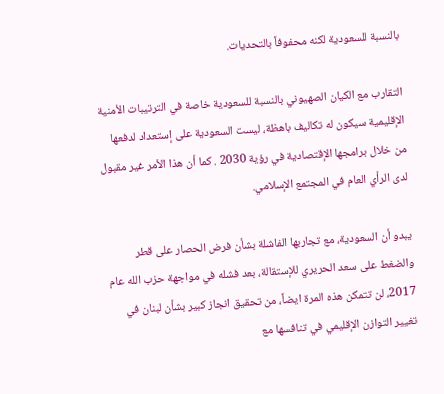بالنسبة للسعودية لکنه محفوفاً بالتحديات.

التقارب مع الكيان الصهيوني بالنسبة للسعودية خاصة في الترتيبات الأمنية الإقليمية سيكون له تكاليف باهظة، ليست السعودية على إستعداد لدفعها من خلال برامجها الإقتصادية في رؤية 2030 . كما أن هذا الأمر غير مقبول لدى الرأي العام في المجتمع الإسلامي.

یبدو أن السعودیة، مع تجاربها الفاشلة بشأن فرض الحصار علی قطر والضغط علی سعد الحریري للإستقالة، بعد فشله في مواجهة حزب الله عام 2017، لن تتمکن هذه المرة ایضاً، من تحقیق انجاز کبیر بشأن لبنان في تغییر التوازن الإقلیمي في تنافسها مع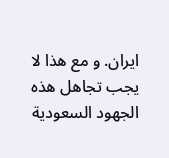ایران. و مع هذا لا يجب تجاهل هذه الجهود السعودیة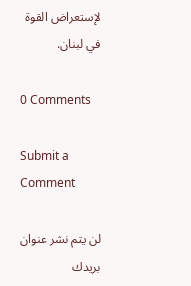لإستعراض القوة في لبنان.

0 Comments

Submit a Comment

لن يتم نشر عنوان بريدك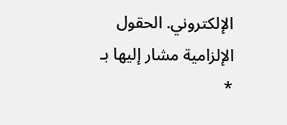الإلكتروني. الحقول الإلزامية مشار إليها بـ *